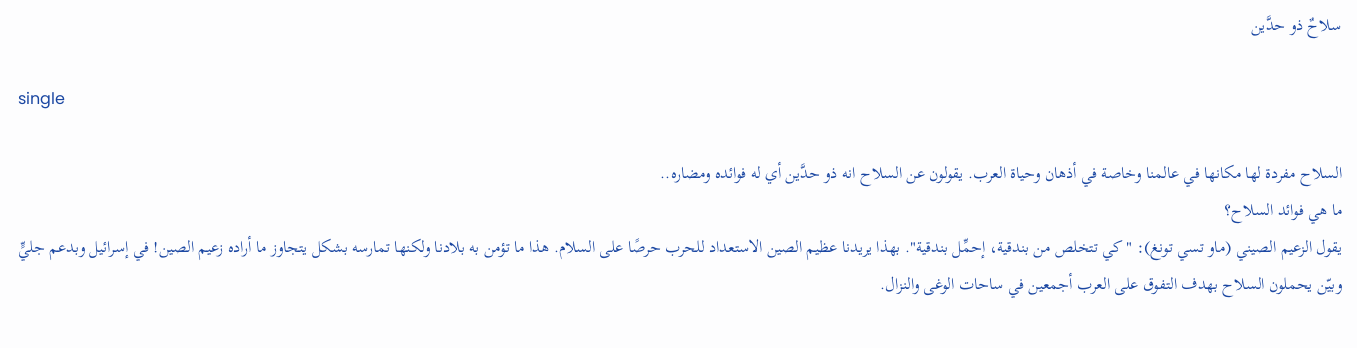سلاحٌ ذو حدَّين

single

السلاح مفردة لها مكانها في عالمنا وخاصة في أذهان وحياة العرب. يقولون عن السلاح انه ذو حدَّين أي له فوائده ومضاره..
ما هي فوائد السلاح؟
يقول الزعيم الصيني (ماو تسي تونغ): "كي تتخلص من بندقية، إحمِّل بندقية". بهذا يريدنا عظيم الصين الاستعداد للحرب حرصًا على السلام. هذا ما تؤمن به بلادنا ولكنها تمارسه بشكل يتجاوز ما أراده زعيم الصين! في إسرائيل وبدعم جليٍّ وبيّن يحملون السلاح بهدف التفوق على العرب أجمعين في ساحات الوغى والنزال.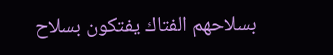بسلاحهم الفتاك يفتكون بسلاح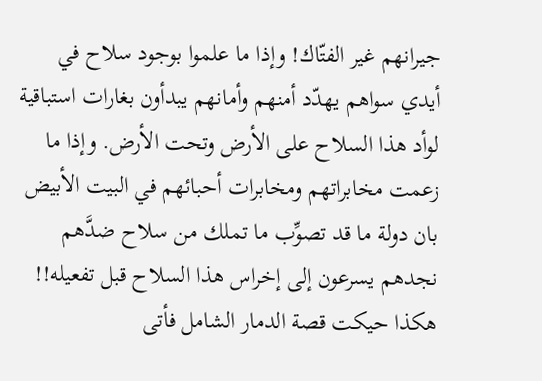جيرانهم غير الفتّاك! وإذا ما علموا بوجود سلاح في أيدي سواهم يهدّد أمنهم وأمانهم يبدأون بغارات استباقية لوأد هذا السلاح على الأرض وتحت الأرض. وإذا ما زعمت مخابراتهم ومخابرات أحبائهم في البيت الأبيض بان دولة ما قد تصوِّب ما تملك من سلاح ضدَّهم نجدهم يسرعون إلى إخراس هذا السلاح قبل تفعيله!! هكذا حيكت قصة الدمار الشامل فأتى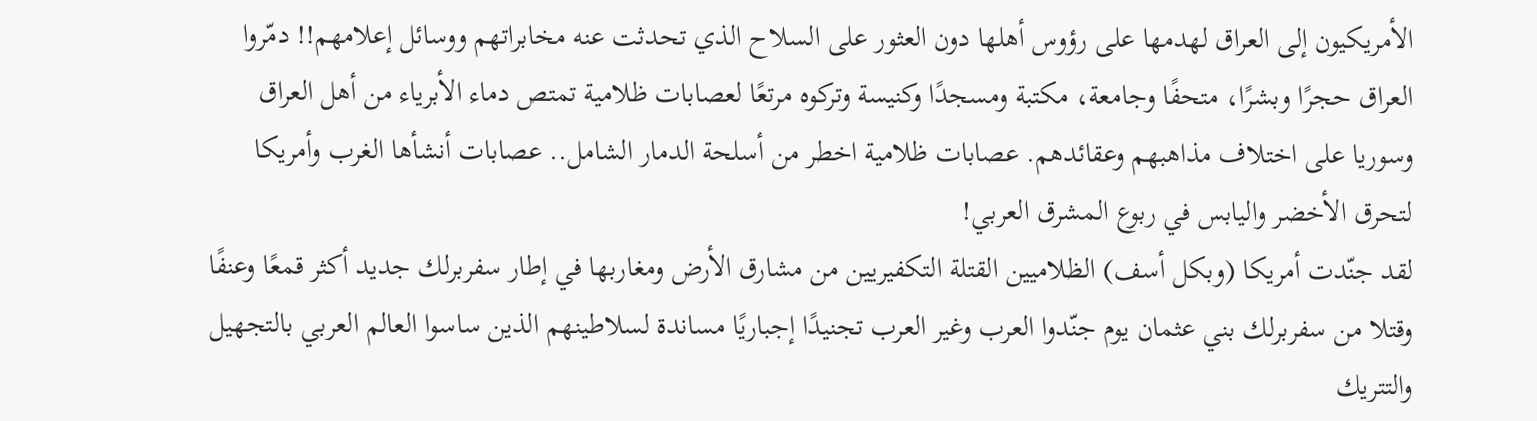الأمريكيون إلى العراق لهدمها على رؤوس أهلها دون العثور على السلاح الذي تحدثت عنه مخابراتهم ووسائل إعلامهم!! دمّروا العراق حجرًا وبشرًا، متحفًا وجامعة، مكتبة ومسجدًا وكنيسة وتركوه مرتعًا لعصابات ظلامية تمتص دماء الأبرياء من أهل العراق وسوريا على اختلاف مذاهبهم وعقائدهم. عصابات ظلامية اخطر من أسلحة الدمار الشامل.. عصابات أنشأها الغرب وأمريكا لتحرق الأخضر واليابس في ربوع المشرق العربي!
لقد جنّدت أمريكا (وبكل أسف) الظلاميين القتلة التكفيريين من مشارق الأرض ومغاربها في إطار سفربرلك جديد أكثر قمعًا وعنفًا وقتلا من سفربرلك بني عثمان يوم جنّدوا العرب وغير العرب تجنيدًا إجباريًا مساندة لسلاطينهم الذين ساسوا العالم العربي بالتجهيل والتتريك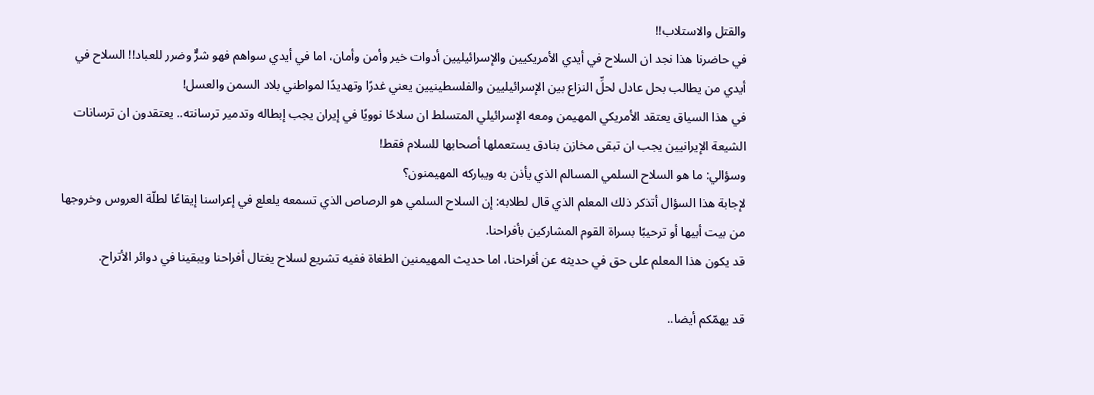والقتل والاستلاب!!
في حاضرنا هذا نجد ان السلاح في أيدي الأمريكيين والإسرائيليين أدوات خير وأمن وأمان، اما في أيدي سواهم فهو شرٌّ وضرر للعباد!! السلاح في أيدي من يطالب بحل عادل لحلِّ النزاع بين الإسرائيليين والفلسطينيين يعني غدرًا وتهديدًا لمواطني بلاد السمن والعسل!
في هذا السياق يعتقد الأمريكي المهيمن ومعه الإسرائيلي المتسلط ان سلاحًا نوويًا في إيران يجب إبطاله وتدمير ترسانته.. يعتقدون ان ترسانات الشيعة الإيرانيين يجب ان تبقى مخازن بنادق يستعملها أصحابها للسلام فقط!
وسؤالي: ما هو السلاح السلمي المسالم الذي يأذن به ويباركه المهيمنون؟
لإجابة هذا السؤال أتذكر ذلك المعلم الذي قال لطلابه: إن السلاح السلمي هو الرصاص الذي تسمعه يلعلع في إعراسنا إيقاعًا لطلّة العروس وخروجها من بيت أبيها أو ترحيبًا بسراة القوم المشاركين بأفراحنا.
قد يكون هذا المعلم على حق في حديثه عن أفراحنا، اما حديث المهيمنين الطغاة ففيه تشريع لسلاح يغتال أفراحنا ويبقينا في دوائر الأتراح.

قد يهمّكم أيضا..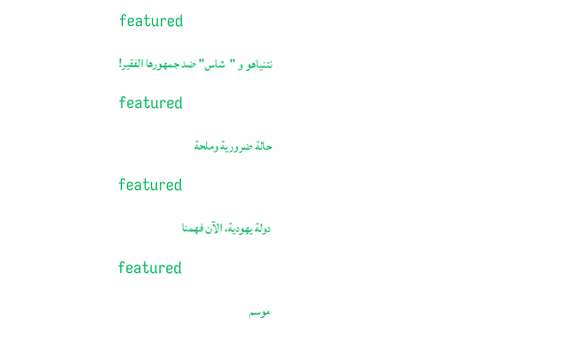featured

نتنياهو و "شاس" ضد جمهورها الفقير!

featured

حالة ضرورية وملحة

featured

دولة يهودية، الآن فهمنا

featured

موسم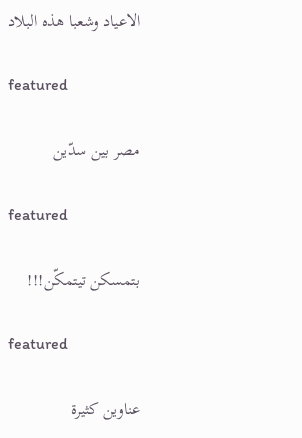الاعياد وشعبا هذه البلاد

featured

مصر بين سدّين

featured

بتمسكن تيتمكّن!!!

featured

عناوين كثيرة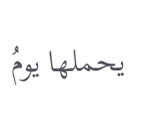يحملها يومُ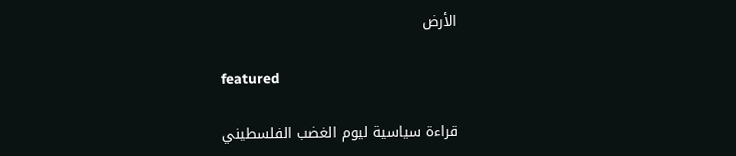الأرض

featured

قراءة سياسية ليوم الغضب الفلسطيني